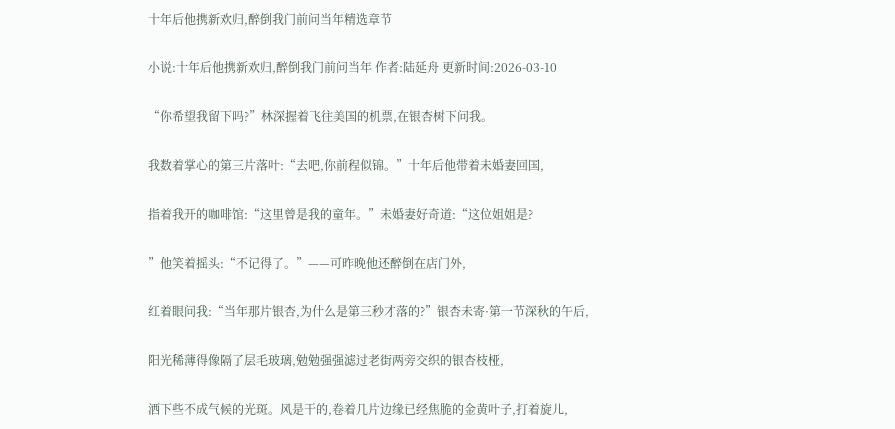十年后他携新欢归,醉倒我门前问当年精选章节

小说:十年后他携新欢归,醉倒我门前问当年 作者:陆延舟 更新时间:2026-03-10

“你希望我留下吗?”林深握着飞往美国的机票,在银杏树下问我。

我数着掌心的第三片落叶:“去吧,你前程似锦。”十年后他带着未婚妻回国,

指着我开的咖啡馆:“这里曾是我的童年。”未婚妻好奇道:“这位姐姐是?

”他笑着摇头:“不记得了。”——可昨晚他还醉倒在店门外,

红着眼问我:“当年那片银杏,为什么是第三秒才落的?”银杏未寄·第一节深秋的午后,

阳光稀薄得像隔了层毛玻璃,勉勉强强滤过老街两旁交织的银杏枝桠,

洒下些不成气候的光斑。风是干的,卷着几片边缘已经焦脆的金黄叶子,打着旋儿,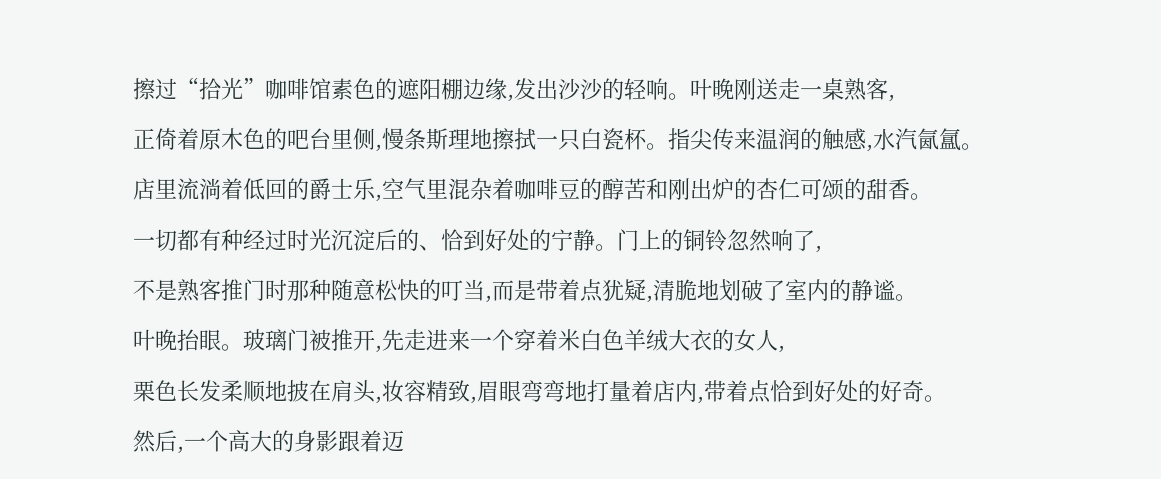擦过“拾光”咖啡馆素色的遮阳棚边缘,发出沙沙的轻响。叶晚刚送走一桌熟客,

正倚着原木色的吧台里侧,慢条斯理地擦拭一只白瓷杯。指尖传来温润的触感,水汽氤氲。

店里流淌着低回的爵士乐,空气里混杂着咖啡豆的醇苦和刚出炉的杏仁可颂的甜香。

一切都有种经过时光沉淀后的、恰到好处的宁静。门上的铜铃忽然响了,

不是熟客推门时那种随意松快的叮当,而是带着点犹疑,清脆地划破了室内的静谧。

叶晚抬眼。玻璃门被推开,先走进来一个穿着米白色羊绒大衣的女人,

栗色长发柔顺地披在肩头,妆容精致,眉眼弯弯地打量着店内,带着点恰到好处的好奇。

然后,一个高大的身影跟着迈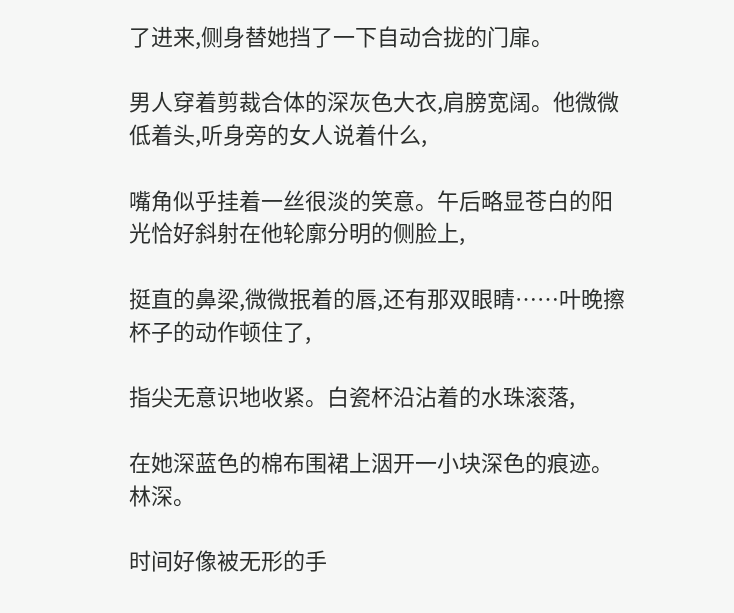了进来,侧身替她挡了一下自动合拢的门扉。

男人穿着剪裁合体的深灰色大衣,肩膀宽阔。他微微低着头,听身旁的女人说着什么,

嘴角似乎挂着一丝很淡的笑意。午后略显苍白的阳光恰好斜射在他轮廓分明的侧脸上,

挺直的鼻梁,微微抿着的唇,还有那双眼睛……叶晚擦杯子的动作顿住了,

指尖无意识地收紧。白瓷杯沿沾着的水珠滚落,

在她深蓝色的棉布围裙上洇开一小块深色的痕迹。林深。

时间好像被无形的手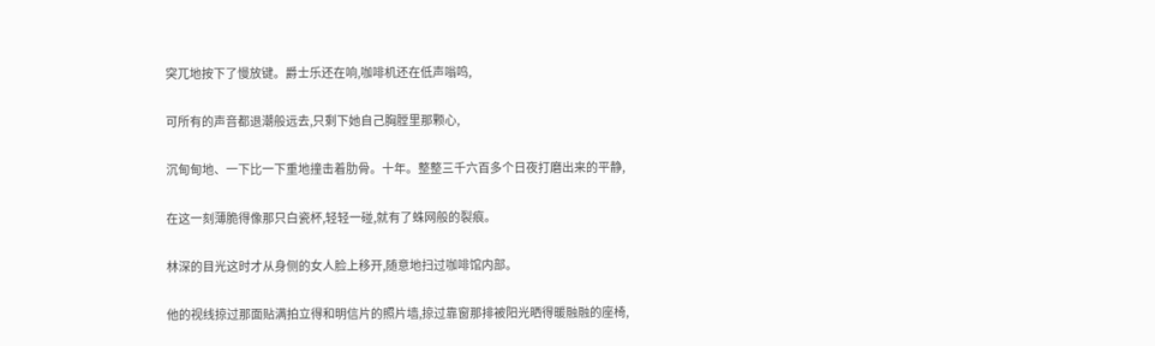突兀地按下了慢放键。爵士乐还在响,咖啡机还在低声嗡鸣,

可所有的声音都退潮般远去,只剩下她自己胸膛里那颗心,

沉甸甸地、一下比一下重地撞击着肋骨。十年。整整三千六百多个日夜打磨出来的平静,

在这一刻薄脆得像那只白瓷杯,轻轻一碰,就有了蛛网般的裂痕。

林深的目光这时才从身侧的女人脸上移开,随意地扫过咖啡馆内部。

他的视线掠过那面贴满拍立得和明信片的照片墙,掠过靠窗那排被阳光晒得暖融融的座椅,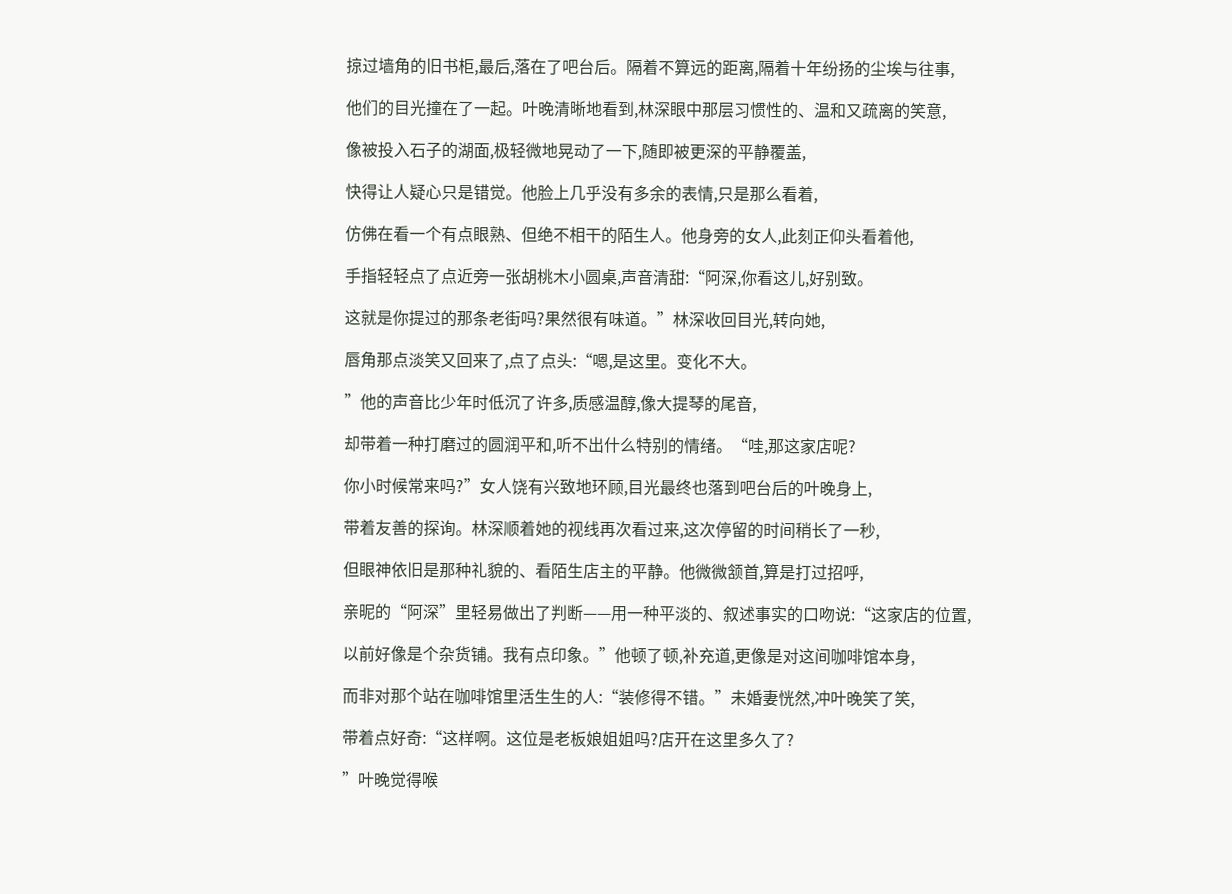掠过墙角的旧书柜,最后,落在了吧台后。隔着不算远的距离,隔着十年纷扬的尘埃与往事,

他们的目光撞在了一起。叶晚清晰地看到,林深眼中那层习惯性的、温和又疏离的笑意,

像被投入石子的湖面,极轻微地晃动了一下,随即被更深的平静覆盖,

快得让人疑心只是错觉。他脸上几乎没有多余的表情,只是那么看着,

仿佛在看一个有点眼熟、但绝不相干的陌生人。他身旁的女人,此刻正仰头看着他,

手指轻轻点了点近旁一张胡桃木小圆桌,声音清甜:“阿深,你看这儿,好别致。

这就是你提过的那条老街吗?果然很有味道。”林深收回目光,转向她,

唇角那点淡笑又回来了,点了点头:“嗯,是这里。变化不大。

”他的声音比少年时低沉了许多,质感温醇,像大提琴的尾音,

却带着一种打磨过的圆润平和,听不出什么特别的情绪。“哇,那这家店呢?

你小时候常来吗?”女人饶有兴致地环顾,目光最终也落到吧台后的叶晚身上,

带着友善的探询。林深顺着她的视线再次看过来,这次停留的时间稍长了一秒,

但眼神依旧是那种礼貌的、看陌生店主的平静。他微微颔首,算是打过招呼,

亲昵的“阿深”里轻易做出了判断——用一种平淡的、叙述事实的口吻说:“这家店的位置,

以前好像是个杂货铺。我有点印象。”他顿了顿,补充道,更像是对这间咖啡馆本身,

而非对那个站在咖啡馆里活生生的人:“装修得不错。”未婚妻恍然,冲叶晚笑了笑,

带着点好奇:“这样啊。这位是老板娘姐姐吗?店开在这里多久了?

”叶晚觉得喉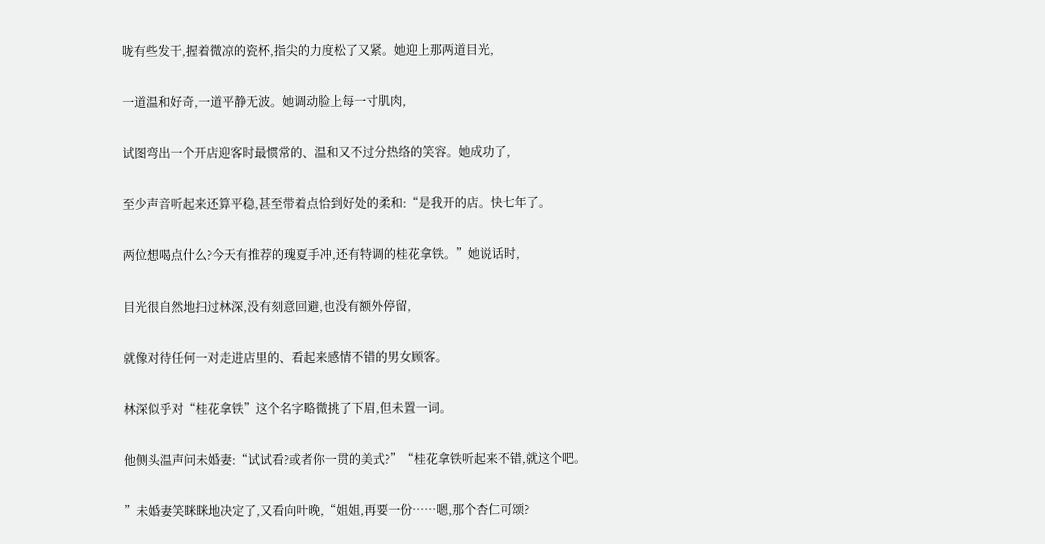咙有些发干,握着微凉的瓷杯,指尖的力度松了又紧。她迎上那两道目光,

一道温和好奇,一道平静无波。她调动脸上每一寸肌肉,

试图弯出一个开店迎客时最惯常的、温和又不过分热络的笑容。她成功了,

至少声音听起来还算平稳,甚至带着点恰到好处的柔和:“是我开的店。快七年了。

两位想喝点什么?今天有推荐的瑰夏手冲,还有特调的桂花拿铁。”她说话时,

目光很自然地扫过林深,没有刻意回避,也没有额外停留,

就像对待任何一对走进店里的、看起来感情不错的男女顾客。

林深似乎对“桂花拿铁”这个名字略微挑了下眉,但未置一词。

他侧头温声问未婚妻:“试试看?或者你一贯的美式?”“桂花拿铁听起来不错,就这个吧。

”未婚妻笑眯眯地决定了,又看向叶晚,“姐姐,再要一份……嗯,那个杏仁可颂?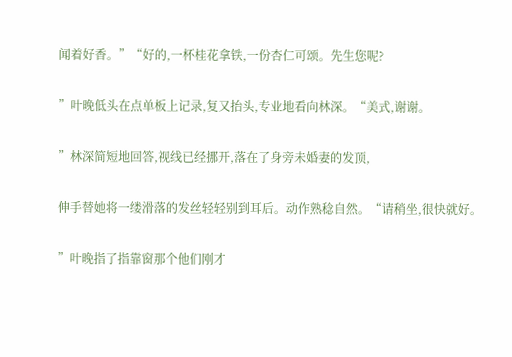闻着好香。”“好的,一杯桂花拿铁,一份杏仁可颂。先生您呢?

”叶晚低头在点单板上记录,复又抬头,专业地看向林深。“美式,谢谢。

”林深简短地回答,视线已经挪开,落在了身旁未婚妻的发顶,

伸手替她将一缕滑落的发丝轻轻别到耳后。动作熟稔自然。“请稍坐,很快就好。

”叶晚指了指靠窗那个他们刚才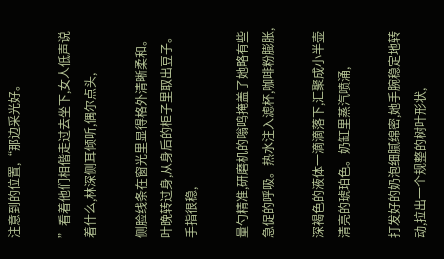注意到的位置,“那边采光好。

”看着他们相偕走过去坐下,女人低声说着什么,林深侧耳倾听,偶尔点头,

侧脸线条在窗光里显得格外清晰柔和。叶晚转过身,从身后的柜子里取出豆子。手指很稳,

量勺精准,研磨机的嗡鸣掩盖了她略有些急促的呼吸。热水注入滤杯,咖啡粉膨胀,

深褐色的液体一滴滴落下,汇聚成小半壶清亮的琥珀色。奶缸里蒸汽喷涌,

打发好的奶泡细腻绵密,她手腕稳定地转动,拉出一个规整的树叶形状,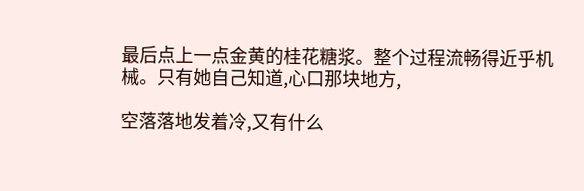最后点上一点金黄的桂花糖浆。整个过程流畅得近乎机械。只有她自己知道,心口那块地方,

空落落地发着冷,又有什么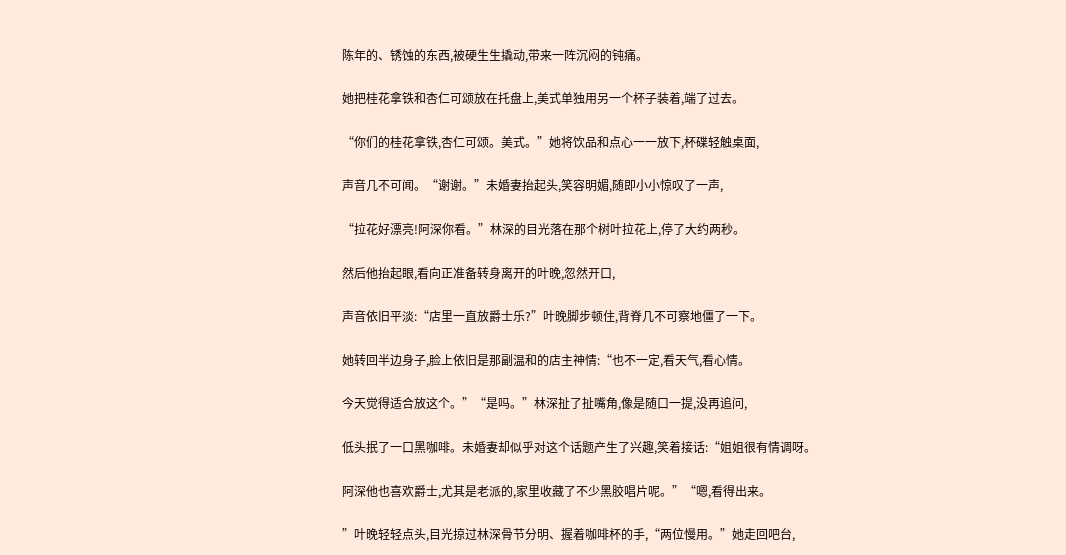陈年的、锈蚀的东西,被硬生生撬动,带来一阵沉闷的钝痛。

她把桂花拿铁和杏仁可颂放在托盘上,美式单独用另一个杯子装着,端了过去。

“你们的桂花拿铁,杏仁可颂。美式。”她将饮品和点心一一放下,杯碟轻触桌面,

声音几不可闻。“谢谢。”未婚妻抬起头,笑容明媚,随即小小惊叹了一声,

“拉花好漂亮!阿深你看。”林深的目光落在那个树叶拉花上,停了大约两秒。

然后他抬起眼,看向正准备转身离开的叶晚,忽然开口,

声音依旧平淡:“店里一直放爵士乐?”叶晚脚步顿住,背脊几不可察地僵了一下。

她转回半边身子,脸上依旧是那副温和的店主神情:“也不一定,看天气,看心情。

今天觉得适合放这个。”“是吗。”林深扯了扯嘴角,像是随口一提,没再追问,

低头抿了一口黑咖啡。未婚妻却似乎对这个话题产生了兴趣,笑着接话:“姐姐很有情调呀。

阿深他也喜欢爵士,尤其是老派的,家里收藏了不少黑胶唱片呢。”“嗯,看得出来。

”叶晚轻轻点头,目光掠过林深骨节分明、握着咖啡杯的手,“两位慢用。”她走回吧台,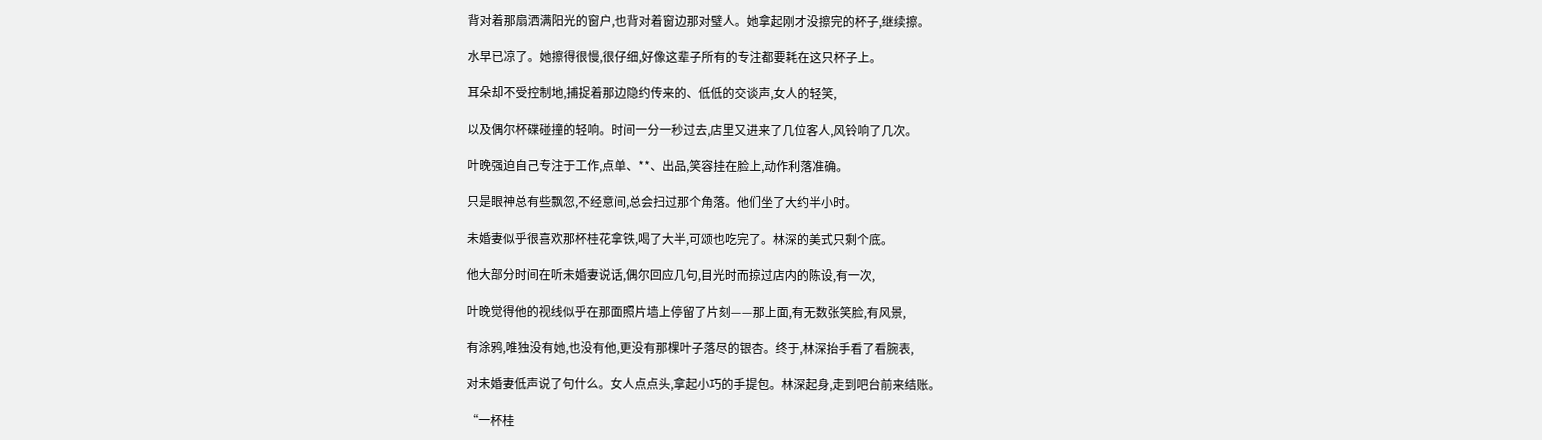背对着那扇洒满阳光的窗户,也背对着窗边那对璧人。她拿起刚才没擦完的杯子,继续擦。

水早已凉了。她擦得很慢,很仔细,好像这辈子所有的专注都要耗在这只杯子上。

耳朵却不受控制地,捕捉着那边隐约传来的、低低的交谈声,女人的轻笑,

以及偶尔杯碟碰撞的轻响。时间一分一秒过去,店里又进来了几位客人,风铃响了几次。

叶晚强迫自己专注于工作,点单、**、出品,笑容挂在脸上,动作利落准确。

只是眼神总有些飘忽,不经意间,总会扫过那个角落。他们坐了大约半小时。

未婚妻似乎很喜欢那杯桂花拿铁,喝了大半,可颂也吃完了。林深的美式只剩个底。

他大部分时间在听未婚妻说话,偶尔回应几句,目光时而掠过店内的陈设,有一次,

叶晚觉得他的视线似乎在那面照片墙上停留了片刻——那上面,有无数张笑脸,有风景,

有涂鸦,唯独没有她,也没有他,更没有那棵叶子落尽的银杏。终于,林深抬手看了看腕表,

对未婚妻低声说了句什么。女人点点头,拿起小巧的手提包。林深起身,走到吧台前来结账。

“一杯桂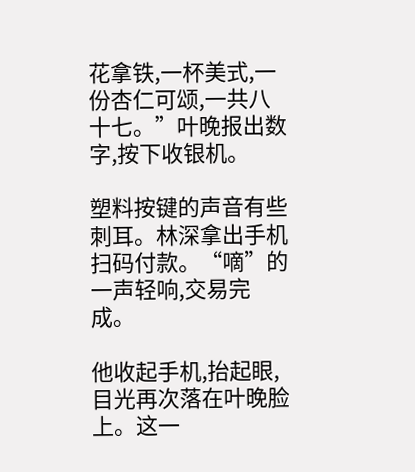花拿铁,一杯美式,一份杏仁可颂,一共八十七。”叶晚报出数字,按下收银机。

塑料按键的声音有些刺耳。林深拿出手机扫码付款。“嘀”的一声轻响,交易完成。

他收起手机,抬起眼,目光再次落在叶晚脸上。这一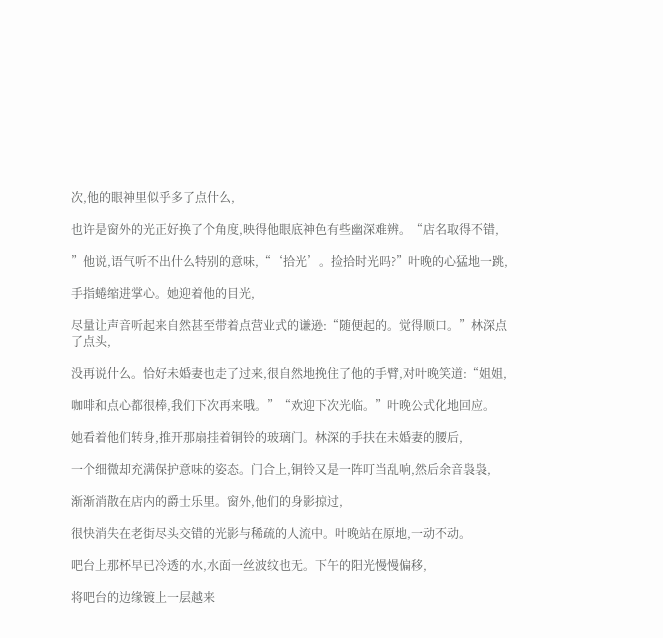次,他的眼神里似乎多了点什么,

也许是窗外的光正好换了个角度,映得他眼底神色有些幽深难辨。“店名取得不错,

”他说,语气听不出什么特别的意味,“‘拾光’。捡拾时光吗?”叶晚的心猛地一跳,

手指蜷缩进掌心。她迎着他的目光,

尽量让声音听起来自然甚至带着点营业式的谦逊:“随便起的。觉得顺口。”林深点了点头,

没再说什么。恰好未婚妻也走了过来,很自然地挽住了他的手臂,对叶晚笑道:“姐姐,

咖啡和点心都很棒,我们下次再来哦。”“欢迎下次光临。”叶晚公式化地回应。

她看着他们转身,推开那扇挂着铜铃的玻璃门。林深的手扶在未婚妻的腰后,

一个细微却充满保护意味的姿态。门合上,铜铃又是一阵叮当乱响,然后余音袅袅,

渐渐消散在店内的爵士乐里。窗外,他们的身影掠过,

很快消失在老街尽头交错的光影与稀疏的人流中。叶晚站在原地,一动不动。

吧台上那杯早已冷透的水,水面一丝波纹也无。下午的阳光慢慢偏移,

将吧台的边缘镀上一层越来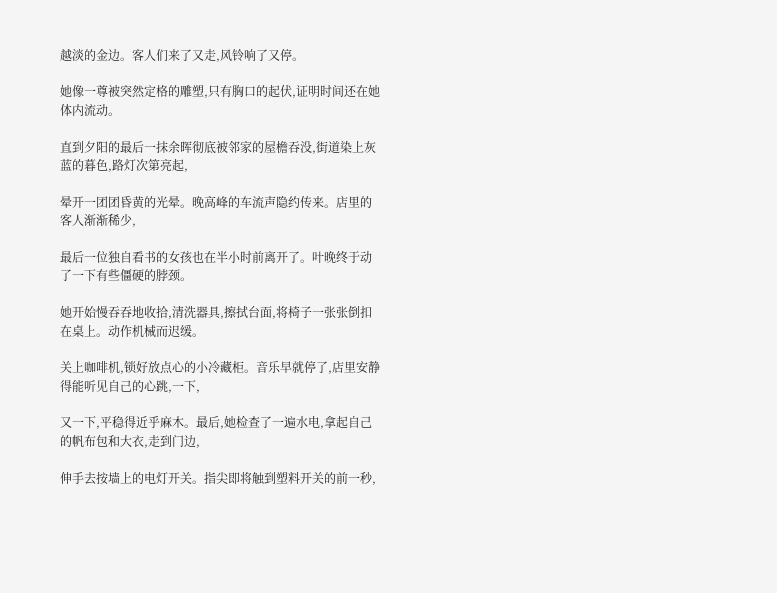越淡的金边。客人们来了又走,风铃响了又停。

她像一尊被突然定格的雕塑,只有胸口的起伏,证明时间还在她体内流动。

直到夕阳的最后一抹余晖彻底被邻家的屋檐吞没,街道染上灰蓝的暮色,路灯次第亮起,

晕开一团团昏黄的光晕。晚高峰的车流声隐约传来。店里的客人渐渐稀少,

最后一位独自看书的女孩也在半小时前离开了。叶晚终于动了一下有些僵硬的脖颈。

她开始慢吞吞地收拾,清洗器具,擦拭台面,将椅子一张张倒扣在桌上。动作机械而迟缓。

关上咖啡机,锁好放点心的小冷藏柜。音乐早就停了,店里安静得能听见自己的心跳,一下,

又一下,平稳得近乎麻木。最后,她检查了一遍水电,拿起自己的帆布包和大衣,走到门边,

伸手去按墙上的电灯开关。指尖即将触到塑料开关的前一秒,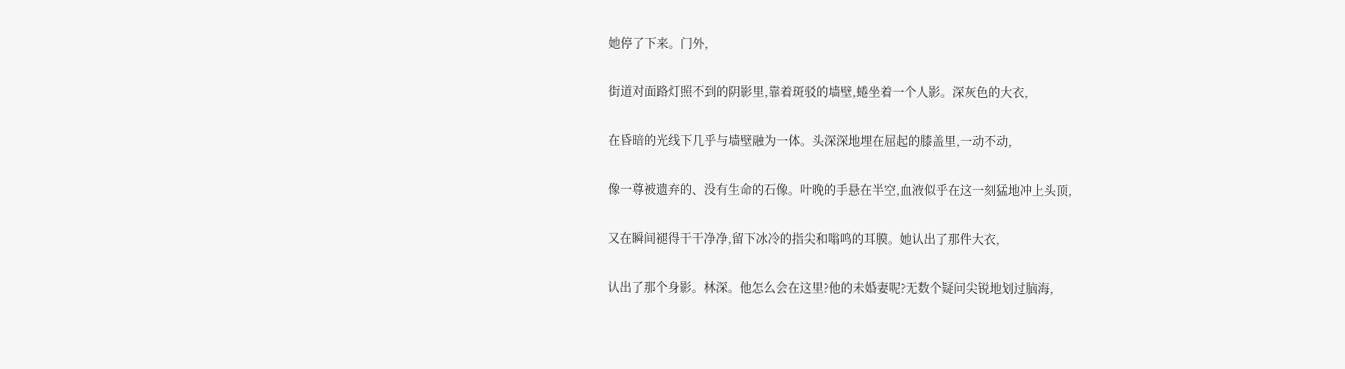她停了下来。门外,

街道对面路灯照不到的阴影里,靠着斑驳的墙壁,蜷坐着一个人影。深灰色的大衣,

在昏暗的光线下几乎与墙壁融为一体。头深深地埋在屈起的膝盖里,一动不动,

像一尊被遗弃的、没有生命的石像。叶晚的手悬在半空,血液似乎在这一刻猛地冲上头顶,

又在瞬间褪得干干净净,留下冰冷的指尖和嗡鸣的耳膜。她认出了那件大衣,

认出了那个身影。林深。他怎么会在这里?他的未婚妻呢?无数个疑问尖锐地划过脑海,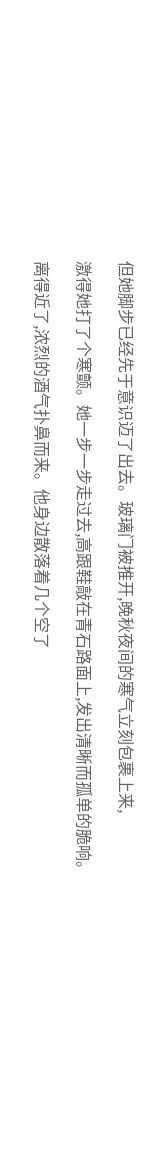但她脚步已经先于意识迈了出去。玻璃门被推开,晚秋夜间的寒气立刻包裹上来,

激得她打了个寒颤。她一步一步走过去,高跟鞋敲在青石路面上,发出清晰而孤单的脆响。

离得近了,浓烈的酒气扑鼻而来。他身边散落着几个空了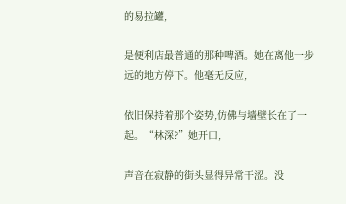的易拉罐,

是便利店最普通的那种啤酒。她在离他一步远的地方停下。他毫无反应,

依旧保持着那个姿势,仿佛与墙壁长在了一起。“林深?”她开口,

声音在寂静的街头显得异常干涩。没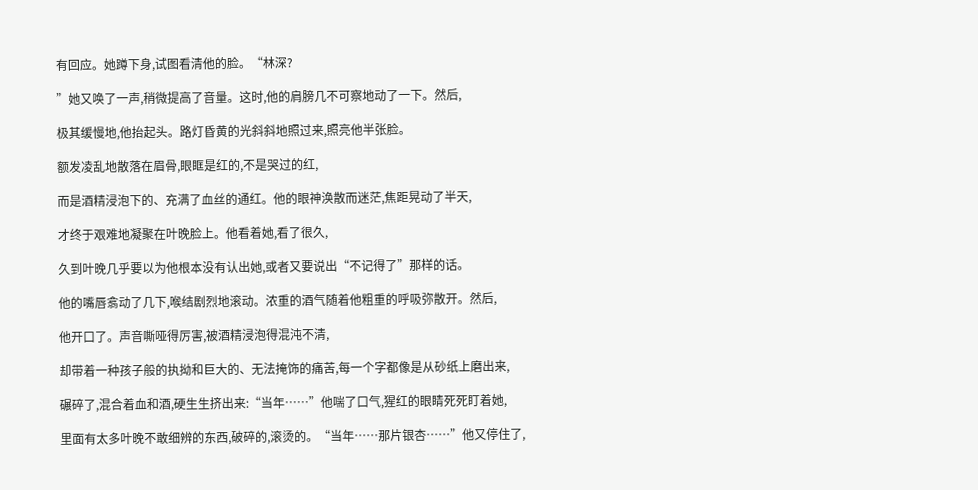有回应。她蹲下身,试图看清他的脸。“林深?

”她又唤了一声,稍微提高了音量。这时,他的肩膀几不可察地动了一下。然后,

极其缓慢地,他抬起头。路灯昏黄的光斜斜地照过来,照亮他半张脸。

额发凌乱地散落在眉骨,眼眶是红的,不是哭过的红,

而是酒精浸泡下的、充满了血丝的通红。他的眼神涣散而迷茫,焦距晃动了半天,

才终于艰难地凝聚在叶晚脸上。他看着她,看了很久,

久到叶晚几乎要以为他根本没有认出她,或者又要说出“不记得了”那样的话。

他的嘴唇翕动了几下,喉结剧烈地滚动。浓重的酒气随着他粗重的呼吸弥散开。然后,

他开口了。声音嘶哑得厉害,被酒精浸泡得混沌不清,

却带着一种孩子般的执拗和巨大的、无法掩饰的痛苦,每一个字都像是从砂纸上磨出来,

碾碎了,混合着血和酒,硬生生挤出来:“当年……”他喘了口气,猩红的眼睛死死盯着她,

里面有太多叶晚不敢细辨的东西,破碎的,滚烫的。“当年……那片银杏……”他又停住了,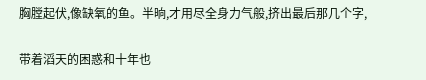胸膛起伏,像缺氧的鱼。半晌,才用尽全身力气般,挤出最后那几个字,

带着滔天的困惑和十年也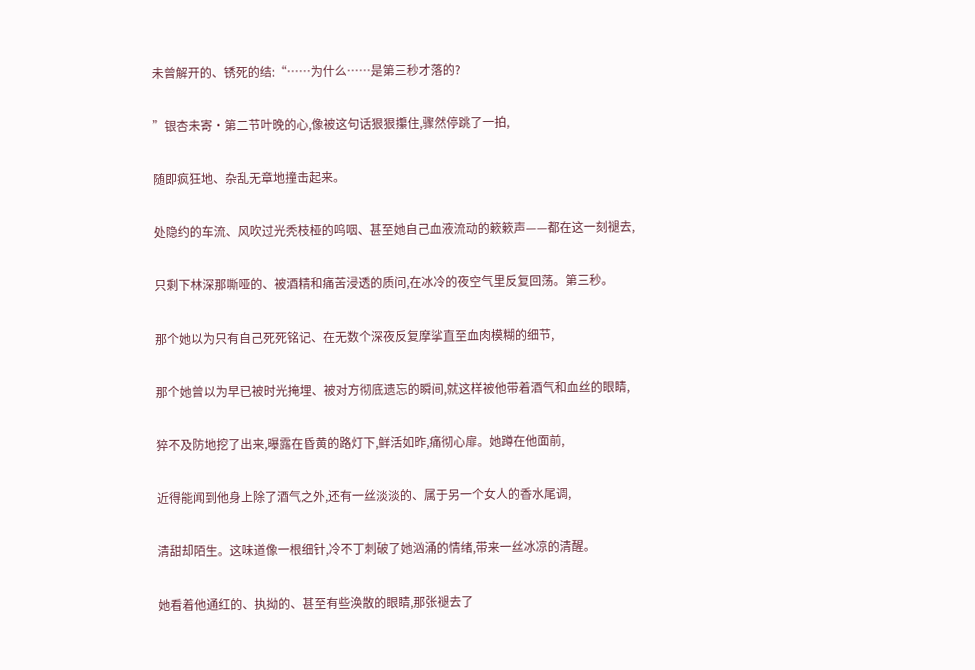未曾解开的、锈死的结:“……为什么……是第三秒才落的?

”银杏未寄·第二节叶晚的心,像被这句话狠狠攥住,骤然停跳了一拍,

随即疯狂地、杂乱无章地撞击起来。

处隐约的车流、风吹过光秃枝桠的呜咽、甚至她自己血液流动的簌簌声——都在这一刻褪去,

只剩下林深那嘶哑的、被酒精和痛苦浸透的质问,在冰冷的夜空气里反复回荡。第三秒。

那个她以为只有自己死死铭记、在无数个深夜反复摩挲直至血肉模糊的细节,

那个她曾以为早已被时光掩埋、被对方彻底遗忘的瞬间,就这样被他带着酒气和血丝的眼睛,

猝不及防地挖了出来,曝露在昏黄的路灯下,鲜活如昨,痛彻心扉。她蹲在他面前,

近得能闻到他身上除了酒气之外,还有一丝淡淡的、属于另一个女人的香水尾调,

清甜却陌生。这味道像一根细针,冷不丁刺破了她汹涌的情绪,带来一丝冰凉的清醒。

她看着他通红的、执拗的、甚至有些涣散的眼睛,那张褪去了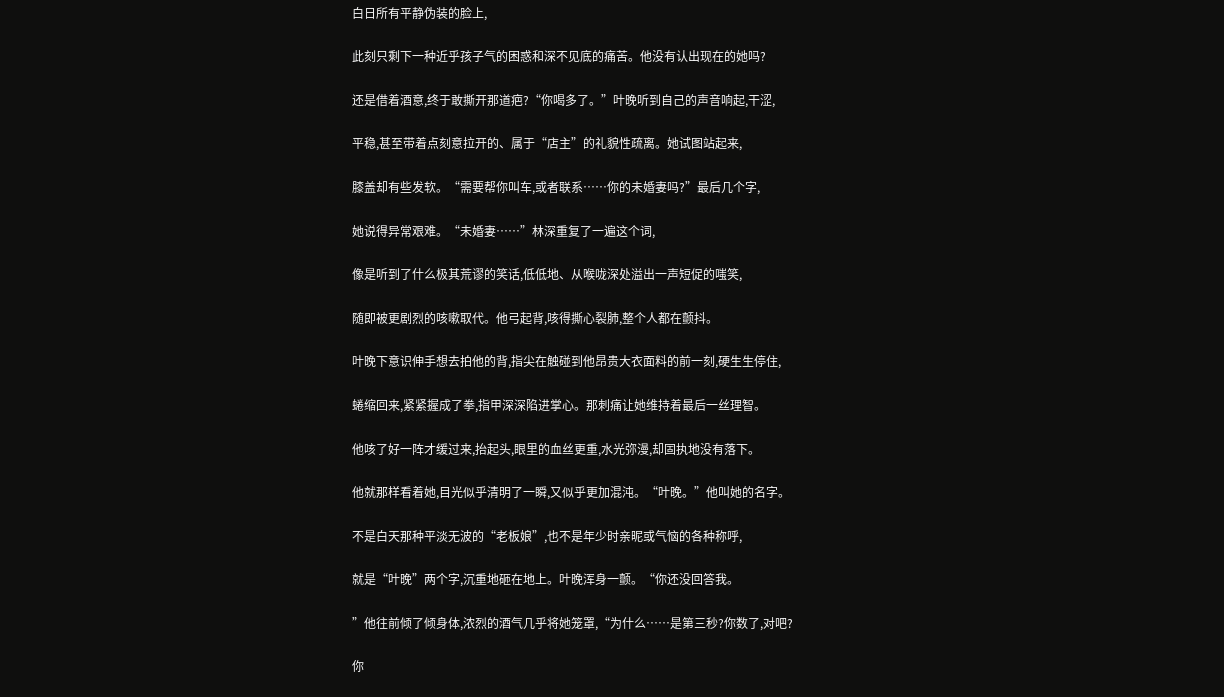白日所有平静伪装的脸上,

此刻只剩下一种近乎孩子气的困惑和深不见底的痛苦。他没有认出现在的她吗?

还是借着酒意,终于敢撕开那道疤?“你喝多了。”叶晚听到自己的声音响起,干涩,

平稳,甚至带着点刻意拉开的、属于“店主”的礼貌性疏离。她试图站起来,

膝盖却有些发软。“需要帮你叫车,或者联系……你的未婚妻吗?”最后几个字,

她说得异常艰难。“未婚妻……”林深重复了一遍这个词,

像是听到了什么极其荒谬的笑话,低低地、从喉咙深处溢出一声短促的嗤笑,

随即被更剧烈的咳嗽取代。他弓起背,咳得撕心裂肺,整个人都在颤抖。

叶晚下意识伸手想去拍他的背,指尖在触碰到他昂贵大衣面料的前一刻,硬生生停住,

蜷缩回来,紧紧握成了拳,指甲深深陷进掌心。那刺痛让她维持着最后一丝理智。

他咳了好一阵才缓过来,抬起头,眼里的血丝更重,水光弥漫,却固执地没有落下。

他就那样看着她,目光似乎清明了一瞬,又似乎更加混沌。“叶晚。”他叫她的名字。

不是白天那种平淡无波的“老板娘”,也不是年少时亲昵或气恼的各种称呼,

就是“叶晚”两个字,沉重地砸在地上。叶晚浑身一颤。“你还没回答我。

”他往前倾了倾身体,浓烈的酒气几乎将她笼罩,“为什么……是第三秒?你数了,对吧?

你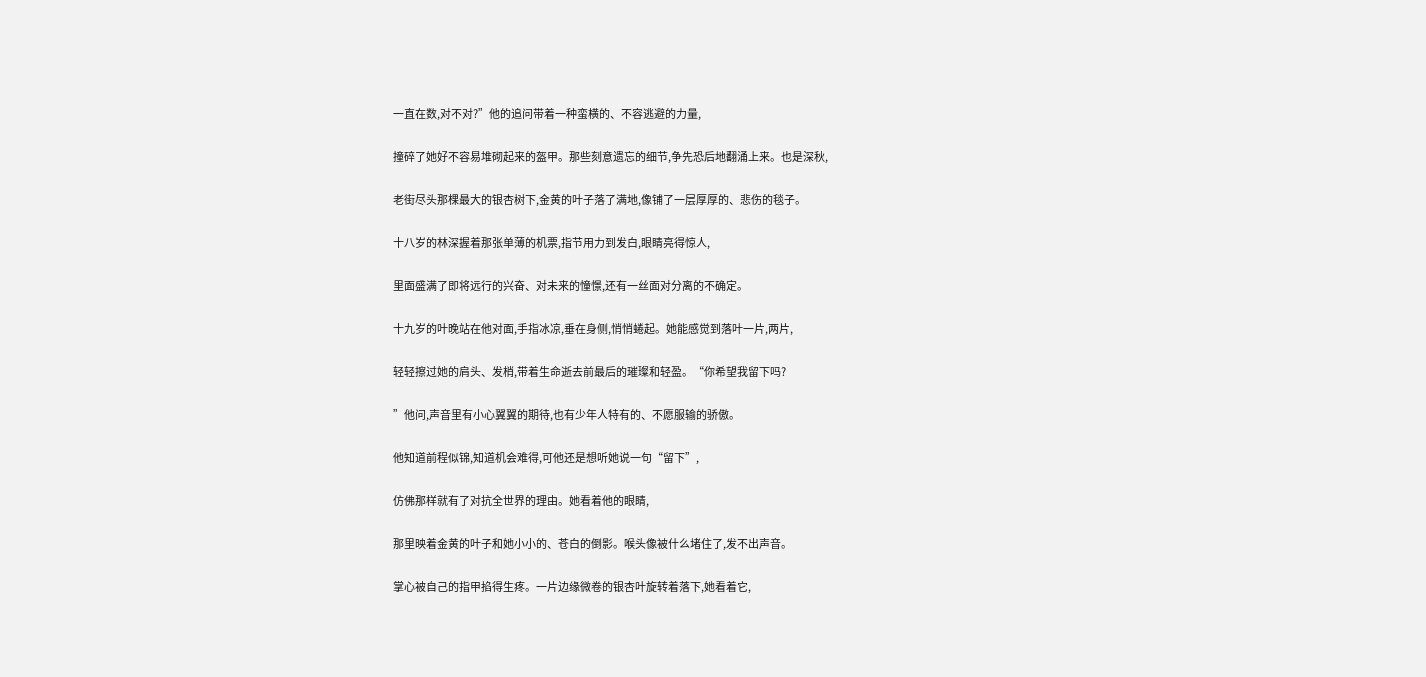一直在数,对不对?”他的追问带着一种蛮横的、不容逃避的力量,

撞碎了她好不容易堆砌起来的盔甲。那些刻意遗忘的细节,争先恐后地翻涌上来。也是深秋,

老街尽头那棵最大的银杏树下,金黄的叶子落了满地,像铺了一层厚厚的、悲伤的毯子。

十八岁的林深握着那张单薄的机票,指节用力到发白,眼睛亮得惊人,

里面盛满了即将远行的兴奋、对未来的憧憬,还有一丝面对分离的不确定。

十九岁的叶晚站在他对面,手指冰凉,垂在身侧,悄悄蜷起。她能感觉到落叶一片,两片,

轻轻擦过她的肩头、发梢,带着生命逝去前最后的璀璨和轻盈。“你希望我留下吗?

”他问,声音里有小心翼翼的期待,也有少年人特有的、不愿服输的骄傲。

他知道前程似锦,知道机会难得,可他还是想听她说一句“留下”,

仿佛那样就有了对抗全世界的理由。她看着他的眼睛,

那里映着金黄的叶子和她小小的、苍白的倒影。喉头像被什么堵住了,发不出声音。

掌心被自己的指甲掐得生疼。一片边缘微卷的银杏叶旋转着落下,她看着它,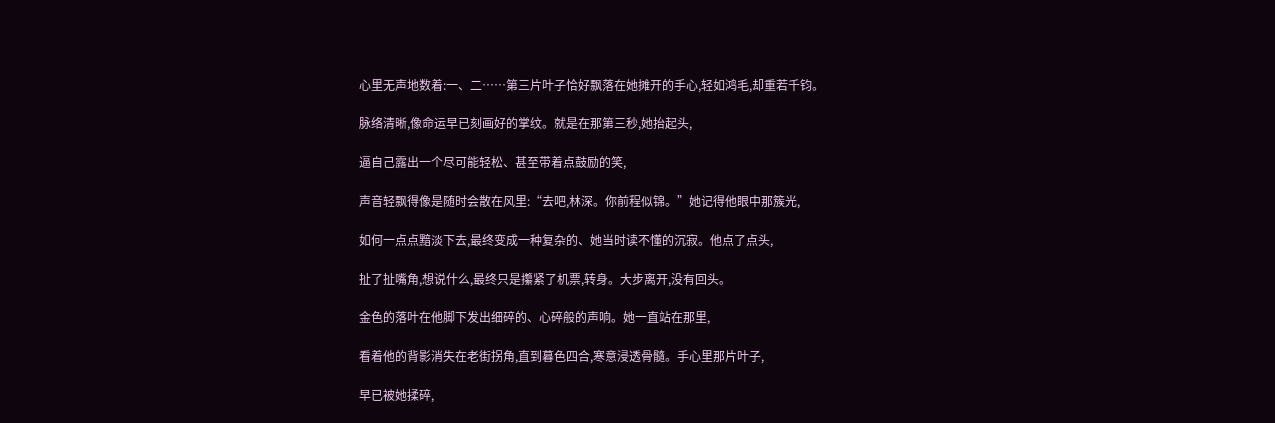心里无声地数着:一、二……第三片叶子恰好飘落在她摊开的手心,轻如鸿毛,却重若千钧。

脉络清晰,像命运早已刻画好的掌纹。就是在那第三秒,她抬起头,

逼自己露出一个尽可能轻松、甚至带着点鼓励的笑,

声音轻飘得像是随时会散在风里:“去吧,林深。你前程似锦。”她记得他眼中那簇光,

如何一点点黯淡下去,最终变成一种复杂的、她当时读不懂的沉寂。他点了点头,

扯了扯嘴角,想说什么,最终只是攥紧了机票,转身。大步离开,没有回头。

金色的落叶在他脚下发出细碎的、心碎般的声响。她一直站在那里,

看着他的背影消失在老街拐角,直到暮色四合,寒意浸透骨髓。手心里那片叶子,

早已被她揉碎,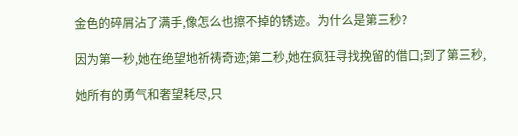金色的碎屑沾了满手,像怎么也擦不掉的锈迹。为什么是第三秒?

因为第一秒,她在绝望地祈祷奇迹;第二秒,她在疯狂寻找挽留的借口;到了第三秒,

她所有的勇气和奢望耗尽,只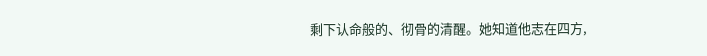剩下认命般的、彻骨的清醒。她知道他志在四方,